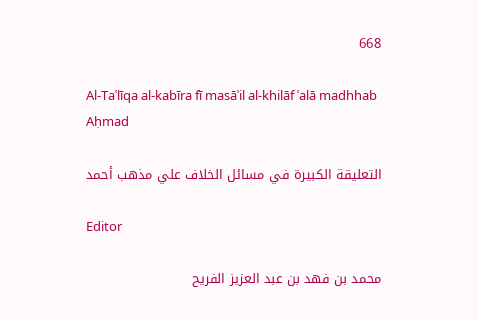668

Al-Taʿlīqa al-kabīra fī masāʾil al-khilāf ʿalā madhhab Aḥmad

التعليقة الكبيرة في مسائل الخلاف علي مذهب أحمد

Editor

محمد بن فهد بن عبد العزيز الفريح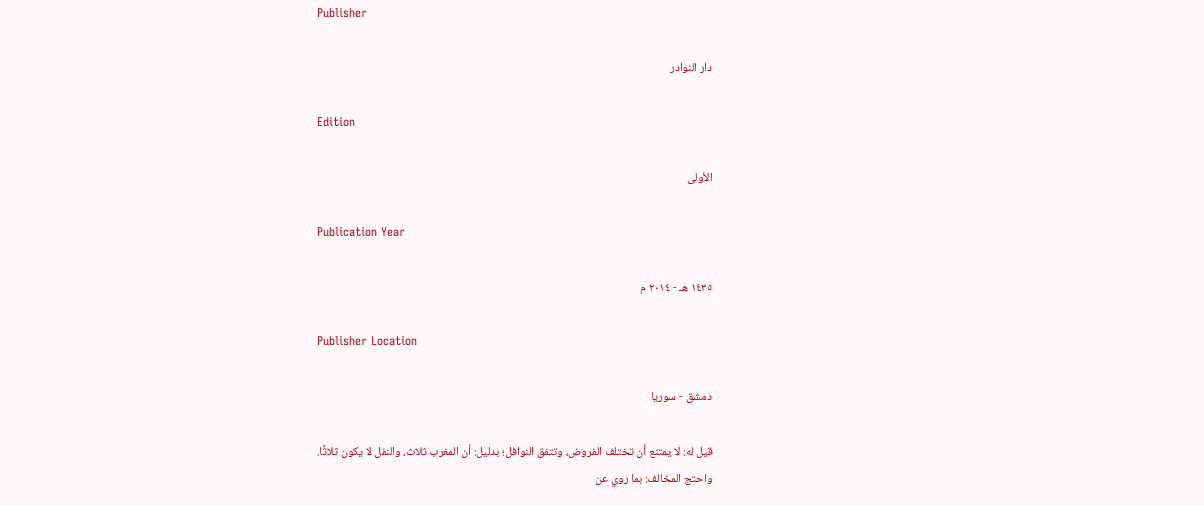Publisher

دار النوادر

Edition

الأولى

Publication Year

١٤٣٥ هـ - ٢٠١٤ م

Publisher Location

دمشق - سوريا

قيل له: لا يمتنع أن تختلف الفروض، وتتفق النوافل؛ بدليل: أن المغرب ثلاث، والنفل لا يكون ثلاثًا.
واحتج المخالف: بما روي عن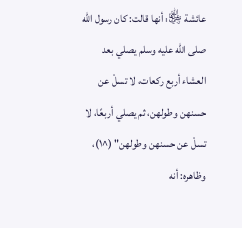عائشة ﵂: أنها قالت: كان رسول الله صلى الله عليه وسلم يصلي بعد العشاء أربع ركعات، لا تسلْ عن حسنهن وطولهن، ثم يصلي أربعًا، لا تسلْ عن حسنهن وطولهن" (^١)، وظاهره: أنه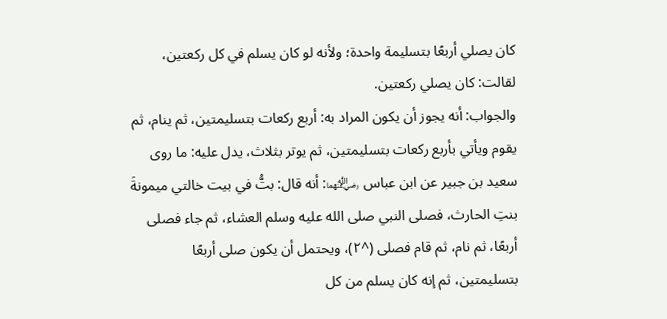كان يصلي أربعًا بتسليمة واحدة؛ ولأنه لو كان يسلم في كل ركعتين، لقالت: كان يصلي ركعتين.
والجواب: أنه يجوز أن يكون المراد به: أربع ركعات بتسليمتين، ثم ينام، ثم يقوم ويأتي بأربع ركعات بتسليمتين، ثم يوتر بثلاث، يدل عليه: ما روى سعيد بن جبير عن ابن عباس ﵄: أنه قال: بتُّ في بيت خالتي ميمونةَ بنتِ الحارث، فصلى النبي صلى الله عليه وسلم العشاء، ثم جاء فصلى أربعًا، ثم نام، ثم قام فصلى (^٢)، ويحتمل أن يكون صلى أربعًا بتسليمتين، ثم إنه كان يسلم من كل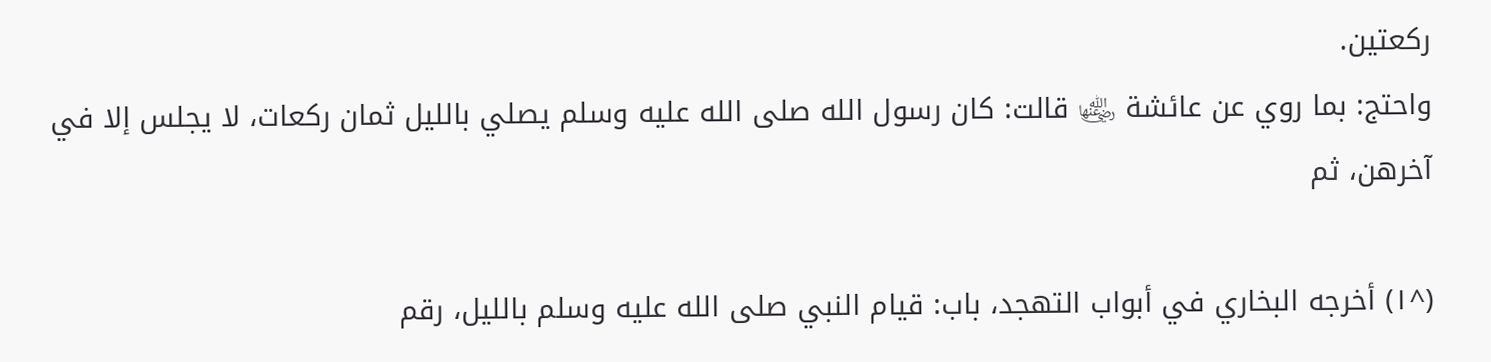ركعتين.
واحتج: بما روي عن عائشة ﵂ قالت: كان رسول الله صلى الله عليه وسلم يصلي بالليل ثمان ركعات، لا يجلس إلا في آخرهن، ثم

(^١) أخرجه البخاري في أبواب التهجد، باب: قيام النبي صلى الله عليه وسلم بالليل، رقم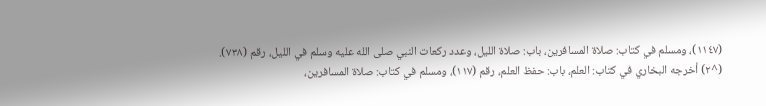(١١٤٧)، ومسلم في كتاب: صلاة المسافرين، باب: صلاة الليل، وعدد ركعات النبي صلى الله عليه وسلم في الليل، رقم (٧٣٨).
(^٢) أخرجه البخاري في كتاب: العلم، باب: حفظ العلم، رقم (١١٧)، ومسلم في كتاب: صلاة المسافرين،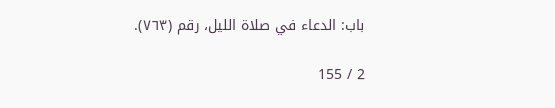باب: الدعاء في صلاة الليل، رقم (٧٦٣).

2 / 155